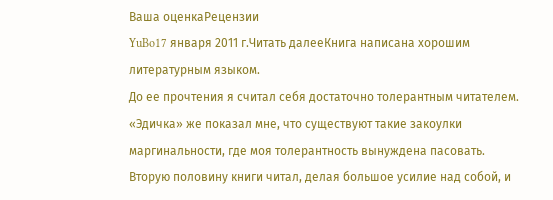Ваша оценкаРецензии
YuBo17 января 2011 г.Читать далееКнига написана хорошим литературным языком.
До ее прочтения я считал себя достаточно толерантным читателем. «Эдичка» же показал мне, что существуют такие закоулки маргинальности, где моя толерантность вынуждена пасовать. Вторую половину книги читал, делая большое усилие над собой, и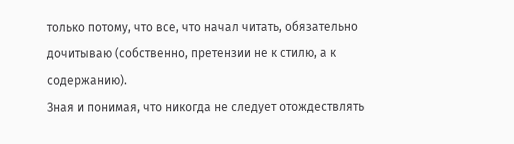только потому, что все, что начал читать, обязательно дочитываю (собственно, претензии не к стилю, а к содержанию).
Зная и понимая, что никогда не следует отождествлять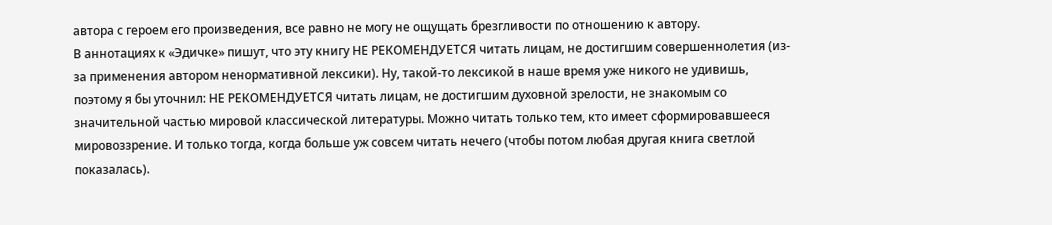автора с героем его произведения, все равно не могу не ощущать брезгливости по отношению к автору.
В аннотациях к «Эдичке» пишут, что эту книгу НЕ РЕКОМЕНДУЕТСЯ читать лицам, не достигшим совершеннолетия (из-за применения автором ненормативной лексики). Ну, такой-то лексикой в наше время уже никого не удивишь, поэтому я бы уточнил: НЕ РЕКОМЕНДУЕТСЯ читать лицам, не достигшим духовной зрелости, не знакомым со значительной частью мировой классической литературы. Можно читать только тем, кто имеет сформировавшееся мировоззрение. И только тогда, когда больше уж совсем читать нечего (чтобы потом любая другая книга светлой показалась).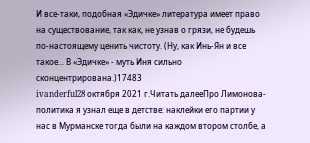И все-таки, подобная «Эдичке» литература имеет право на существование, так как, не узнав о грязи, не будешь по-настоящему ценить чистоту. (Ну, как Инь-Ян и все такое... В «Эдичке» - муть Иня сильно сконцентрирована.)17483
ivanderful28 октября 2021 г.Читать далееПро Лимонова-политика я узнал еще в детстве: наклейки его партии у нас в Мурманске тогда были на каждом втором столбе, а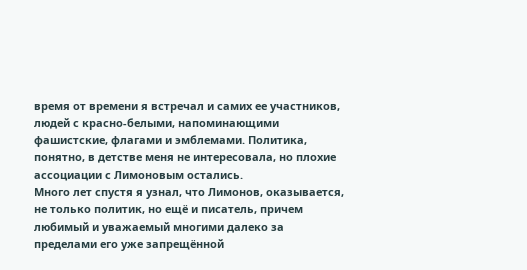время от времени я встречал и самих ее участников, людей с красно-белыми, напоминающими фашистские, флагами и эмблемами. Политика, понятно, в детстве меня не интересовала, но плохие ассоциации с Лимоновым остались.
Много лет спустя я узнал, что Лимонов, оказывается, не только политик, но ещё и писатель, причем любимый и уважаемый многими далеко за пределами его уже запрещённой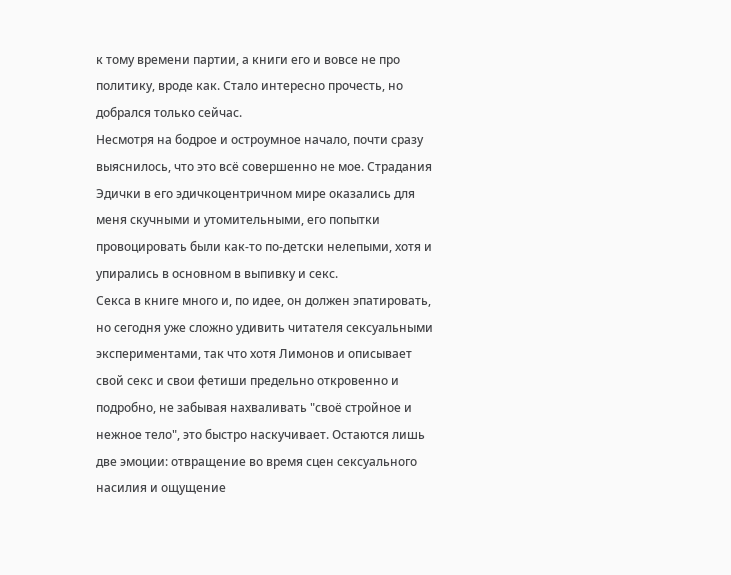к тому времени партии, а книги его и вовсе не про политику, вроде как. Стало интересно прочесть, но добрался только сейчас.
Несмотря на бодрое и остроумное начало, почти сразу выяснилось, что это всё совершенно не мое. Страдания Эдички в его эдичкоцентричном мире оказались для меня скучными и утомительными, его попытки провоцировать были как-то по-детски нелепыми, хотя и упирались в основном в выпивку и секс.
Секса в книге много и, по идее, он должен эпатировать, но сегодня уже сложно удивить читателя сексуальными экспериментами, так что хотя Лимонов и описывает свой секс и свои фетиши предельно откровенно и подробно, не забывая нахваливать "своё стройное и нежное тело", это быстро наскучивает. Остаются лишь две эмоции: отвращение во время сцен сексуального насилия и ощущение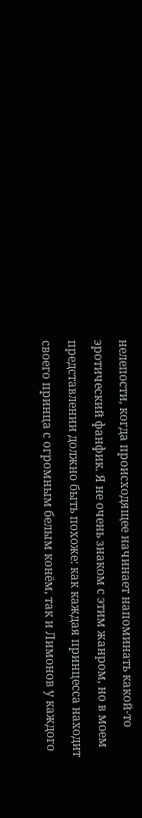нелепости, когда происходящее начинает напоминать какой-то эротический фанфик. Я не очень знаком с этим жанром, но в моем представлении должно быть похоже: как каждая принцесса находит своего принца с огромным белым конём, так и Лимонов у каждого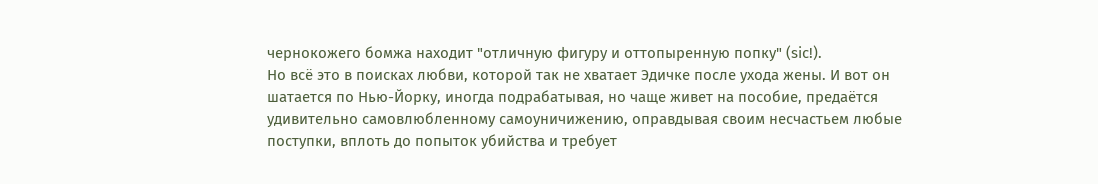чернокожего бомжа находит "отличную фигуру и оттопыренную попку" (sic!).
Но всё это в поисках любви, которой так не хватает Эдичке после ухода жены. И вот он шатается по Нью-Йорку, иногда подрабатывая, но чаще живет на пособие, предаётся удивительно самовлюбленному самоуничижению, оправдывая своим несчастьем любые поступки, вплоть до попыток убийства и требует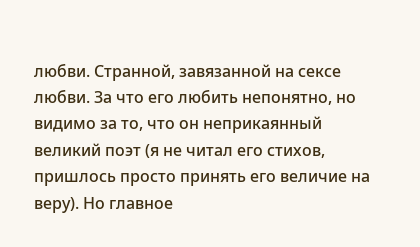любви. Странной, завязанной на сексе любви. За что его любить непонятно, но видимо за то, что он неприкаянный великий поэт (я не читал его стихов, пришлось просто принять его величие на веру). Но главное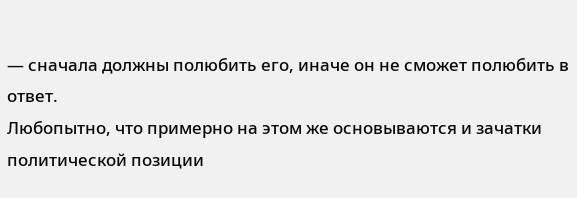— сначала должны полюбить его, иначе он не сможет полюбить в ответ.
Любопытно, что примерно на этом же основываются и зачатки политической позиции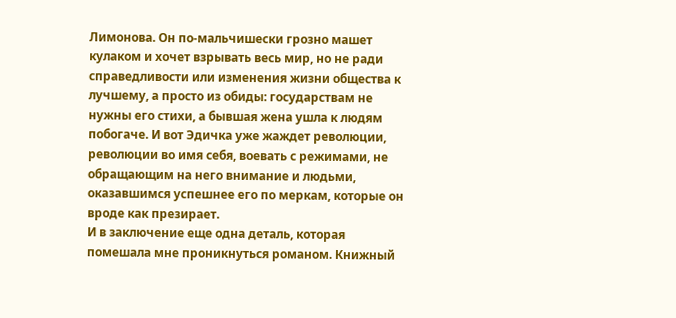Лимонова. Он по-мальчишески грозно машет кулаком и хочет взрывать весь мир, но не ради справедливости или изменения жизни общества к лучшему, а просто из обиды: государствам не нужны его стихи, а бывшая жена ушла к людям побогаче. И вот Эдичка уже жаждет революции, революции во имя себя, воевать с режимами, не обращающим на него внимание и людьми, оказавшимся успешнее его по меркам, которые он вроде как презирает.
И в заключение еще одна деталь, которая помешала мне проникнуться романом. Книжный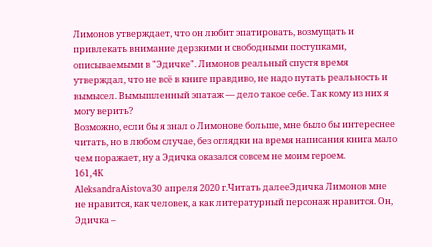Лимонов утверждает, что он любит эпатировать, возмущать и привлекать внимание дерзкими и свободными поступками, описываемыми в "Эдичке". Лимонов реальный спустя время утверждал, что не всё в книге правдиво, не надо путать реальность и вымысел. Вымышленный эпатаж — дело такое себе. Так кому из них я могу верить?
Возможно, если бы я знал о Лимонове больше, мне было бы интереснее читать, но в любом случае, без оглядки на время написания книга мало чем поражает, ну а Эдичка оказался совсем не моим героем.
161,4K
AleksandraAistova30 апреля 2020 г.Читать далееЭдичка Лимонов мне не нравится, как человек, а как литературный персонаж нравится. Он, Эдичка –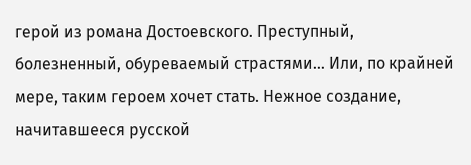герой из романа Достоевского. Преступный, болезненный, обуреваемый страстями… Или, по крайней мере, таким героем хочет стать. Нежное создание, начитавшееся русской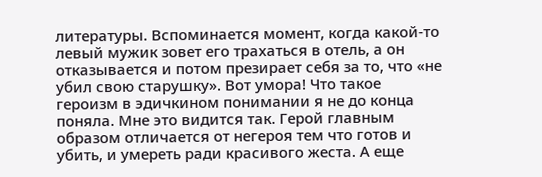литературы. Вспоминается момент, когда какой-то левый мужик зовет его трахаться в отель, а он отказывается и потом презирает себя за то, что «не убил свою старушку». Вот умора! Что такое героизм в эдичкином понимании я не до конца поняла. Мне это видится так. Герой главным образом отличается от негероя тем что готов и убить, и умереть ради красивого жеста. А еще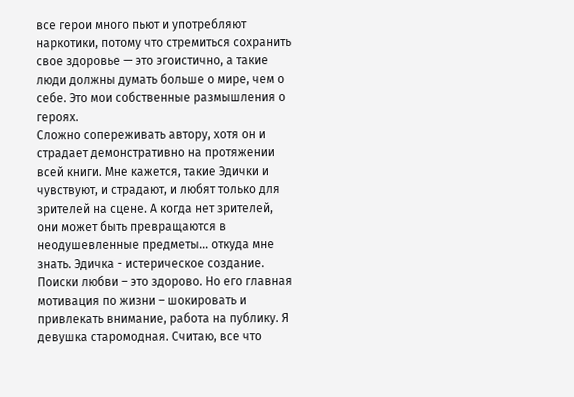все герои много пьют и употребляют наркотики, потому что стремиться сохранить свое здоровье — это эгоистично, а такие люди должны думать больше о мире, чем о себе. Это мои собственные размышления о героях.
Сложно сопереживать автору, хотя он и страдает демонстративно на протяжении всей книги. Мне кажется, такие Эдички и чувствуют, и страдают, и любят только для зрителей на сцене. А когда нет зрителей, они может быть превращаются в неодушевленные предметы… откуда мне знать. Эдичка - истерическое создание. Поиски любви – это здорово. Но его главная мотивация по жизни – шокировать и привлекать внимание, работа на публику. Я девушка старомодная. Считаю, все что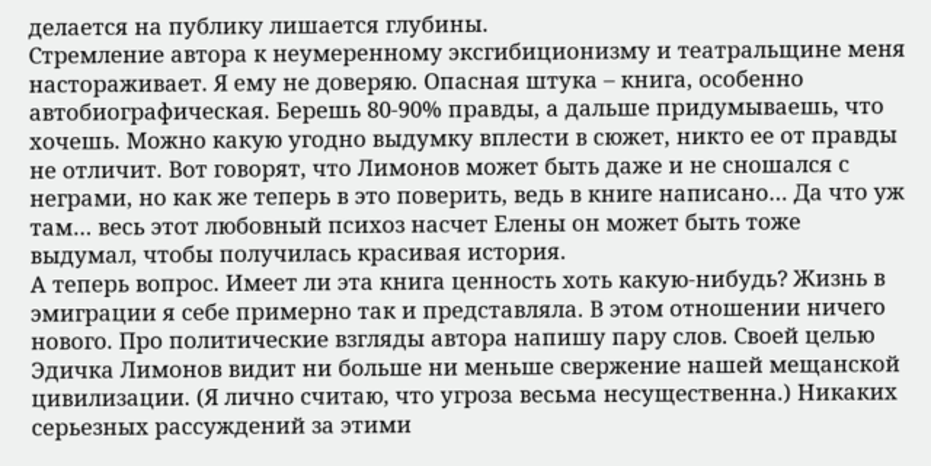делается на публику лишается глубины.
Стремление автора к неумеренному эксгибиционизму и театральщине меня настораживает. Я ему не доверяю. Опасная штука – книга, особенно автобиографическая. Берешь 80-90% правды, а дальше придумываешь, что хочешь. Можно какую угодно выдумку вплести в сюжет, никто ее от правды не отличит. Вот говорят, что Лимонов может быть даже и не сношался с неграми, но как же теперь в это поверить, ведь в книге написано… Да что уж там… весь этот любовный психоз насчет Елены он может быть тоже выдумал, чтобы получилась красивая история.
А теперь вопрос. Имеет ли эта книга ценность хоть какую-нибудь? Жизнь в эмиграции я себе примерно так и представляла. В этом отношении ничего нового. Про политические взгляды автора напишу пару слов. Своей целью Эдичка Лимонов видит ни больше ни меньше свержение нашей мещанской цивилизации. (Я лично считаю, что угроза весьма несущественна.) Никаких серьезных рассуждений за этими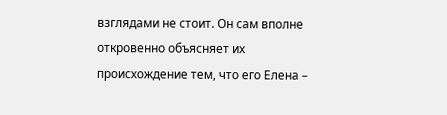взглядами не стоит. Он сам вполне откровенно объясняет их происхождение тем, что его Елена –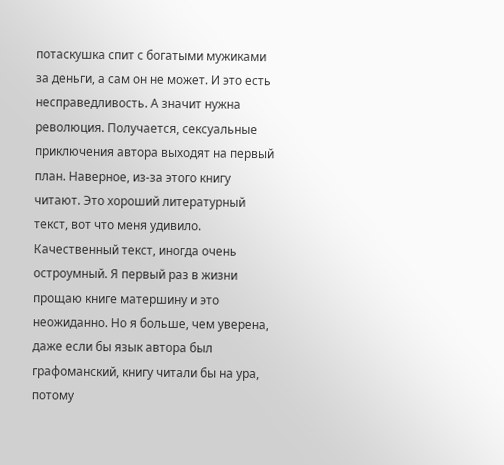потаскушка спит с богатыми мужиками за деньги, а сам он не может. И это есть несправедливость. А значит нужна революция. Получается, сексуальные приключения автора выходят на первый план. Наверное, из-за этого книгу читают. Это хороший литературный текст, вот что меня удивило. Качественный текст, иногда очень остроумный. Я первый раз в жизни прощаю книге матершину и это неожиданно. Но я больше, чем уверена, даже если бы язык автора был графоманский, книгу читали бы на ура, потому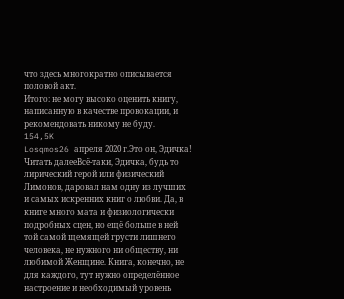что здесь многократно описывается половой акт.
Итого: не могу высоко оценить книгу, написанную в качестве провокации, и рекомендовать никому не буду.
154,5K
Losqmos26 апреля 2020 г.Это он, Эдичка!
Читать далееВсё-таки, Эдичка, будь то лирический герой или физический Лимонов, даровал нам одну из лучших и самых искренних книг о любви. Да, в книге много мата и физиологически подробных сцен, но ещё больше в ней той самой щемящей грусти лишнего человека, не нужного ни обществу, ни любимой Женщине. Книга, конечно, не для каждого, тут нужно определённое настроение и необходимый уровень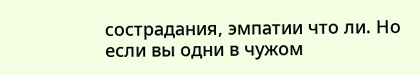сострадания, эмпатии что ли. Но если вы одни в чужом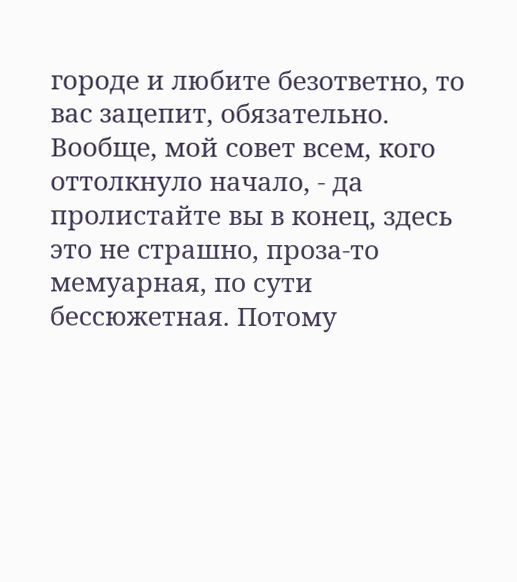городе и любите безответно, то вас зацепит, обязательно.
Вообще, мой совет всем, кого оттолкнуло начало, - да пролистайте вы в конец, здесь это не страшно, проза-то мемуарная, по сути бессюжетная. Потому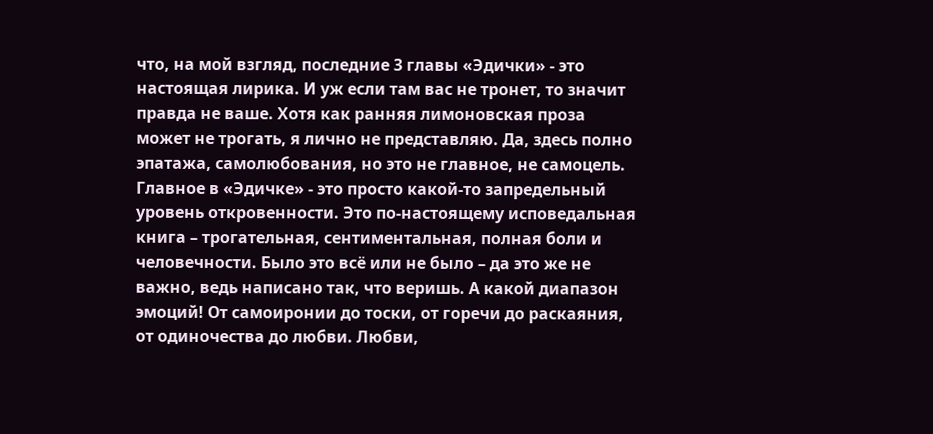что, на мой взгляд, последние 3 главы «Эдички» - это настоящая лирика. И уж если там вас не тронет, то значит правда не ваше. Хотя как ранняя лимоновская проза может не трогать, я лично не представляю. Да, здесь полно эпатажа, самолюбования, но это не главное, не самоцель. Главное в «Эдичке» - это просто какой-то запредельный уровень откровенности. Это по-настоящему исповедальная книга – трогательная, сентиментальная, полная боли и человечности. Было это всё или не было – да это же не важно, ведь написано так, что веришь. А какой диапазон эмоций! От самоиронии до тоски, от горечи до раскаяния, от одиночества до любви. Любви,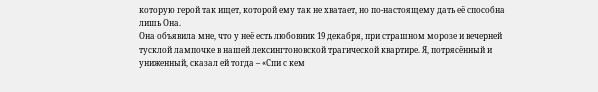которую герой так ищет, которой ему так не хватает, но по-настоящему дать её способна лишь Она.
Она объявила мне, что у неё есть любовник 19 декабря, при страшном морозе и вечерней тусклой лампочке в нашей лексингтоновской трагической квартире. Я, потрясённый и униженный, сказал ей тогда – «Спи с кем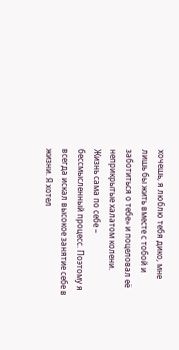хочешь, я люблю тебя дико, мне лишь бы жить вместе с тобой и заботиться о тебе» и поцеловал её неприкрытые халатом колени.
Жизнь сама по себе – бессмысленный процесс. Поэтому я всегда искал высокое занятие себе в жизни. Я хотел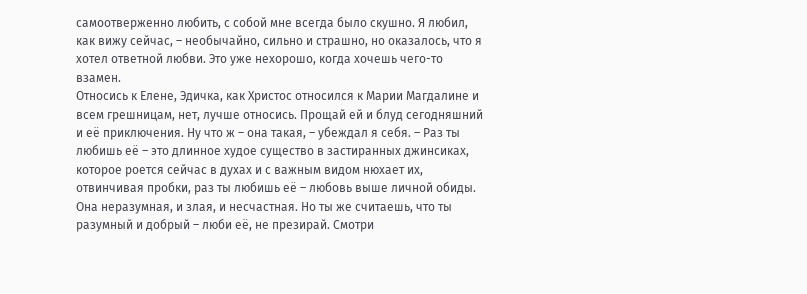самоотверженно любить, с собой мне всегда было скушно. Я любил, как вижу сейчас, – необычайно, сильно и страшно, но оказалось, что я хотел ответной любви. Это уже нехорошо, когда хочешь чего-то взамен.
Относись к Елене, Эдичка, как Христос относился к Марии Магдалине и всем грешницам, нет, лучше относись. Прощай ей и блуд сегодняшний и её приключения. Ну что ж – она такая, – убеждал я себя. – Раз ты любишь её – это длинное худое существо в застиранных джинсиках, которое роется сейчас в духах и с важным видом нюхает их, отвинчивая пробки, раз ты любишь её – любовь выше личной обиды. Она неразумная, и злая, и несчастная. Но ты же считаешь, что ты разумный и добрый – люби её, не презирай. Смотри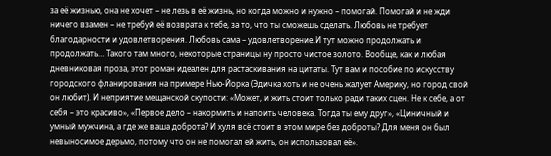за её жизнью, она не хочет – не лезь в её жизнь, но когда можно и нужно – помогай. Помогай и не жди ничего взамен – не требуй её возврата к тебе, за то, что ты сможешь сделать. Любовь не требует благодарности и удовлетворения. Любовь сама – удовлетворение.И тут можно продолжать и продолжать… Такого там много, некоторые страницы ну просто чистое золото. Вообще, как и любая дневниковая проза, этот роман идеален для растаскивания на цитаты. Тут вам и пособие по искусству городского фланирования на примере Нью-Йорка (Эдичка хоть и не очень жалует Америку, но город свой он любит). И неприятие мещанской скупости: «Может, и жить стоит только ради таких сцен. Не к себе, а от себя – это красиво», «Первое дело – накормить и напоить человека. Тогда ты ему друг», «Циничный и умный мужчина, а где же ваша доброта? И хуля всё стоит в этом мире без доброты? Для меня он был невыносимое дерьмо, потому что он не помогал ей жить, он использовал её».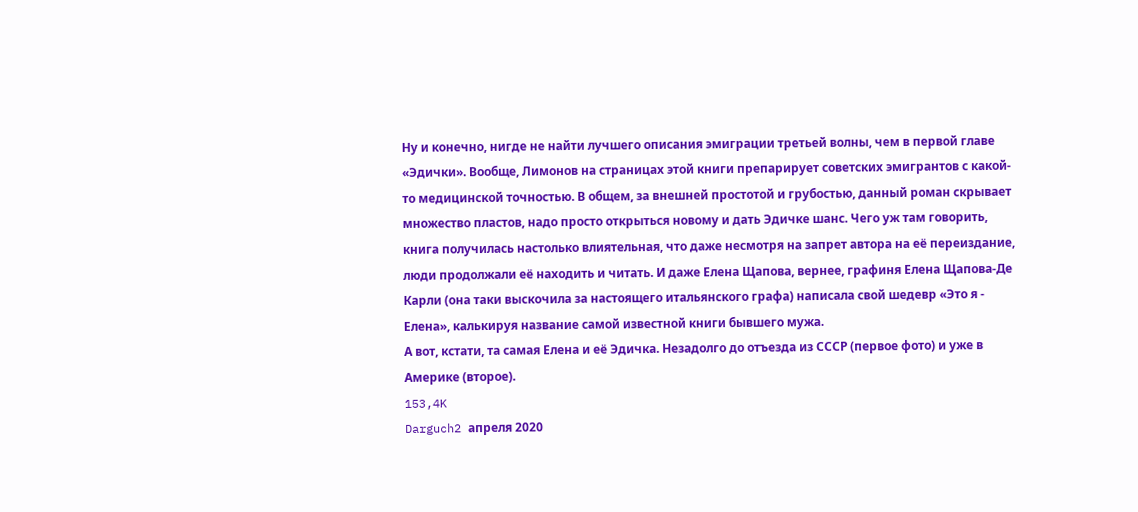Ну и конечно, нигде не найти лучшего описания эмиграции третьей волны, чем в первой главе «Эдички». Вообще, Лимонов на страницах этой книги препарирует советских эмигрантов с какой-то медицинской точностью. В общем, за внешней простотой и грубостью, данный роман скрывает множество пластов, надо просто открыться новому и дать Эдичке шанс. Чего уж там говорить, книга получилась настолько влиятельная, что даже несмотря на запрет автора на её переиздание, люди продолжали её находить и читать. И даже Елена Щапова, вернее, графиня Елена Щапова-Де Карли (она таки выскочила за настоящего итальянского графа) написала свой шедевр «Это я - Елена», калькируя название самой известной книги бывшего мужа.
А вот, кстати, та самая Елена и её Эдичка. Незадолго до отъезда из СССР (первое фото) и уже в Америке (второе).
153,4K
Darguch2 апреля 2020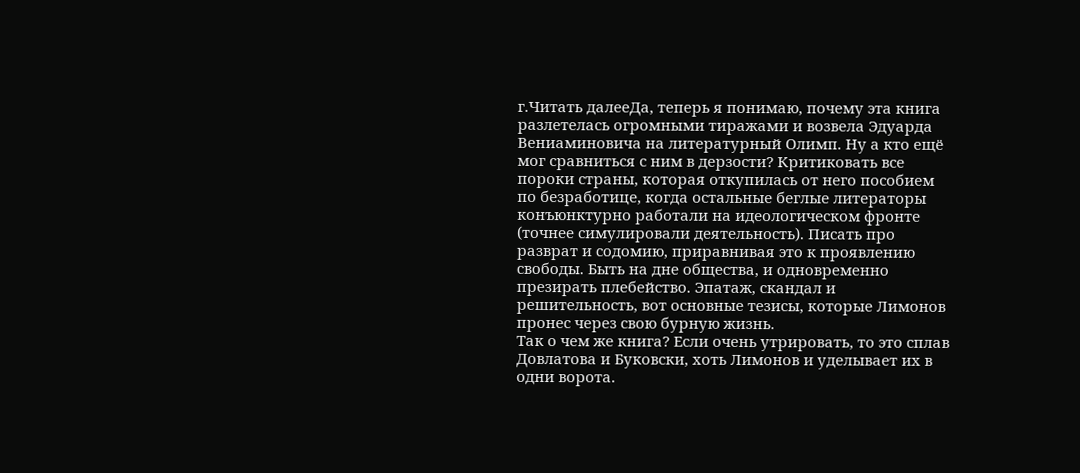г.Читать далееДа, теперь я понимаю, почему эта книга разлетелась огромными тиражами и возвела Эдуарда Вениаминовича на литературный Олимп. Ну а кто ещё мог сравниться с ним в дерзости? Критиковать все пороки страны, которая откупилась от него пособием по безработице, когда остальные беглые литераторы конъюнктурно работали на идеологическом фронте (точнее симулировали деятельность). Писать про разврат и содомию, приравнивая это к проявлению свободы. Быть на дне общества, и одновременно презирать плебейство. Эпатаж, скандал и решительность, вот основные тезисы, которые Лимонов пронес через свою бурную жизнь.
Так о чем же книга? Если очень утрировать, то это сплав Довлатова и Буковски, хоть Лимонов и уделывает их в одни ворота.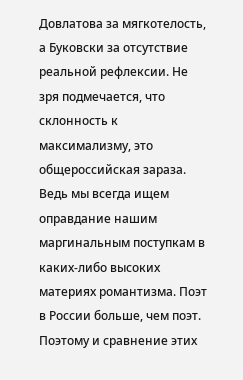Довлатова за мягкотелость, а Буковски за отсутствие реальной рефлексии. Не зря подмечается, что склонность к максимализму, это общероссийская зараза. Ведь мы всегда ищем оправдание нашим маргинальным поступкам в каких-либо высоких материях романтизма. Поэт в России больше, чем поэт. Поэтому и сравнение этих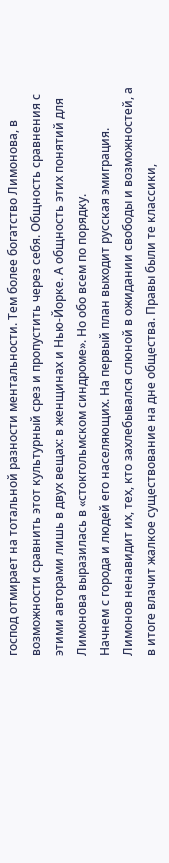господ отмирает на тотальной разности ментальности. Тем более богатство Лимонова, в возможности сравнить этот культурный срез и пропустить через себя. Общность сравнения с этими авторами лишь в двух вещах: в женщинах и Нью-Йорке. А общность этих понятий для Лимонова выразилась в «стокгольмском синдроме». Но обо всем по порядку.
Начнем с города и людей его населяющих. На первый план выходит русская эмиграция. Лимонов ненавидит их, тех, кто захлебывался слюной в ожидании свободы и возможностей, а в итоге влачит жалкое существование на дне общества. Правы были те классики,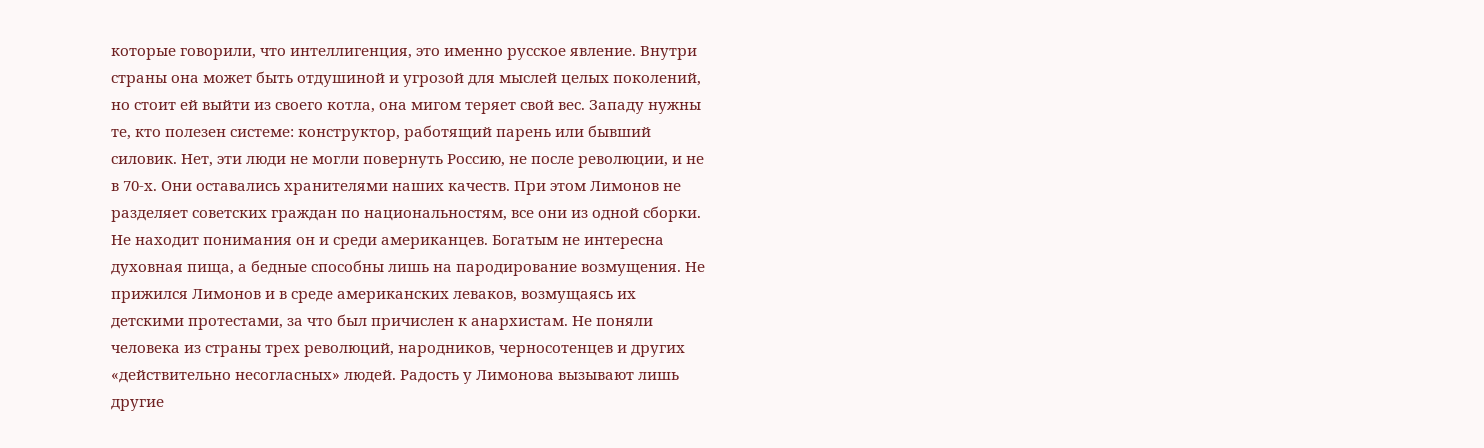которые говорили, что интеллигенция, это именно русское явление. Внутри страны она может быть отдушиной и угрозой для мыслей целых поколений, но стоит ей выйти из своего котла, она мигом теряет свой вес. Западу нужны те, кто полезен системе: конструктор, работящий парень или бывший силовик. Нет, эти люди не могли повернуть Россию, не после революции, и не в 70-х. Они оставались хранителями наших качеств. При этом Лимонов не разделяет советских граждан по национальностям, все они из одной сборки. Не находит понимания он и среди американцев. Богатым не интересна духовная пища, а бедные способны лишь на пародирование возмущения. Не прижился Лимонов и в среде американских леваков, возмущаясь их детскими протестами, за что был причислен к анархистам. Не поняли человека из страны трех революций, народников, черносотенцев и других «действительно несогласных» людей. Радость у Лимонова вызывают лишь другие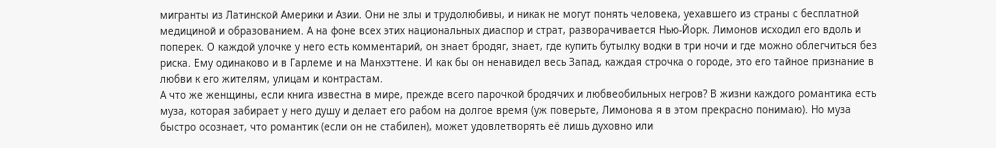мигранты из Латинской Америки и Азии. Они не злы и трудолюбивы, и никак не могут понять человека, уехавшего из страны с бесплатной медициной и образованием. А на фоне всех этих национальных диаспор и страт, разворачивается Нью-Йорк. Лимонов исходил его вдоль и поперек. О каждой улочке у него есть комментарий, он знает бродяг, знает, где купить бутылку водки в три ночи и где можно облегчиться без риска. Ему одинаково и в Гарлеме и на Манхэттене. И как бы он ненавидел весь Запад, каждая строчка о городе, это его тайное признание в любви к его жителям, улицам и контрастам.
А что же женщины, если книга известна в мире, прежде всего парочкой бродячих и любвеобильных негров? В жизни каждого романтика есть муза, которая забирает у него душу и делает его рабом на долгое время (уж поверьте, Лимонова я в этом прекрасно понимаю). Но муза быстро осознает, что романтик (если он не стабилен), может удовлетворять её лишь духовно или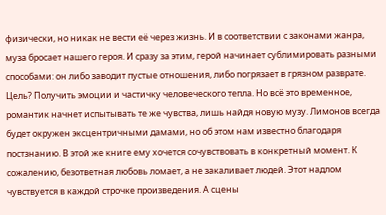физически, но никак не вести её через жизнь. И в соответствии с законами жанра, муза бросает нашего героя. И сразу за этим, герой начинает сублимировать разными способами: он либо заводит пустые отношения, либо погрязает в грязном разврате. Цель? Получить эмоции и частичку человеческого тепла. Но всё это временное, романтик начнет испытывать те же чувства, лишь найдя новую музу. Лимонов всегда будет окружен эксцентричными дамами, но об этом нам известно благодаря постзнанию. В этой же книге ему хочется сочувствовать в конкретный момент. К сожалению, безответная любовь ломает, а не закаливает людей. Этот надлом чувствуется в каждой строчке произведения. А сцены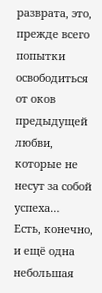разврата, это, прежде всего попытки освободиться от оков предыдущей любви, которые не несут за собой успеха…
Есть, конечно, и ещё одна небольшая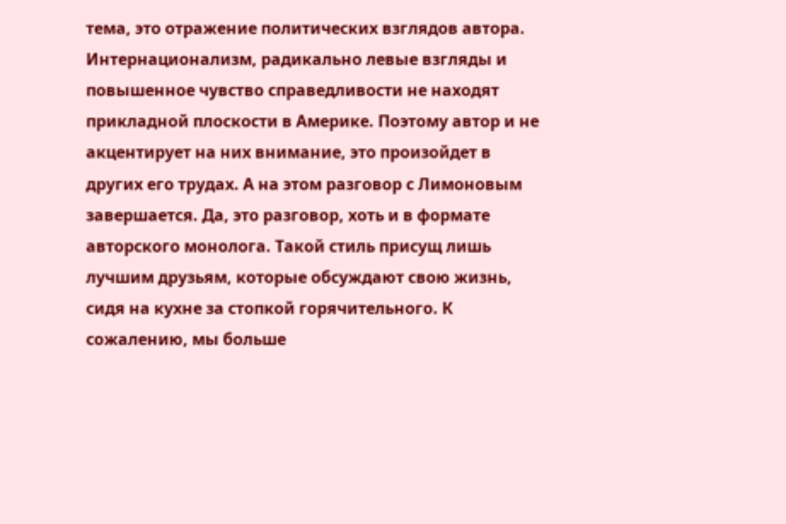тема, это отражение политических взглядов автора. Интернационализм, радикально левые взгляды и повышенное чувство справедливости не находят прикладной плоскости в Америке. Поэтому автор и не акцентирует на них внимание, это произойдет в других его трудах. А на этом разговор с Лимоновым завершается. Да, это разговор, хоть и в формате авторского монолога. Такой стиль присущ лишь лучшим друзьям, которые обсуждают свою жизнь, сидя на кухне за стопкой горячительного. К сожалению, мы больше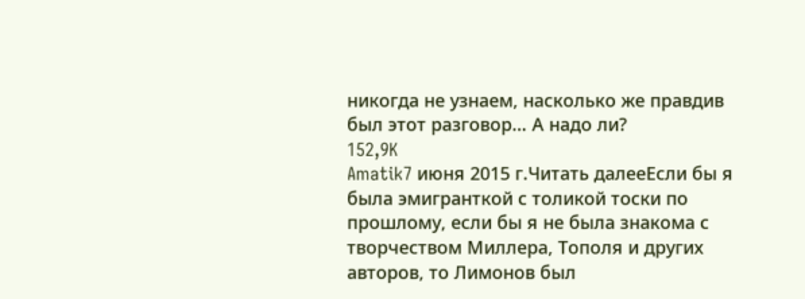никогда не узнаем, насколько же правдив был этот разговор… А надо ли?
152,9K
Amatik7 июня 2015 г.Читать далееЕсли бы я была эмигранткой с толикой тоски по прошлому, если бы я не была знакома с творчеством Миллера, Тополя и других авторов, то Лимонов был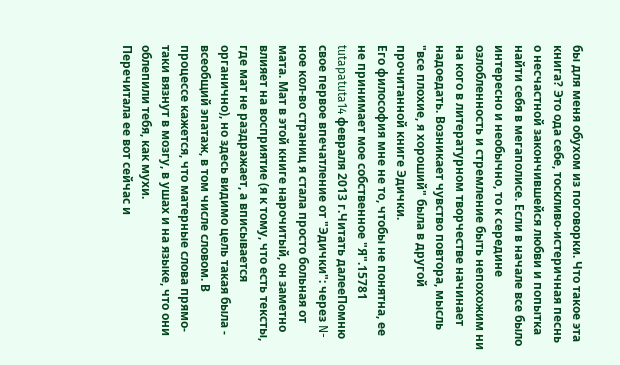бы для меня обухом из поговорки. Что такое эта книга? Это ода себе, тоскливо-истеричная песнь о несчастной закончившейся любви и попытка найти себя в мегаполисе. Если в начале все было интересно и необычно, то к середине озлобленность и стремление быть непохожим ни на кого в литературном творчестве начинает надоедать. Возникает чувство повтора, мысль "все плохие, я хороший" была в другой прочитанной книге Эдички.
Его философия мне не то, чтобы не понятна, ее не принимает мое собственное "Я".15781
tutapatuta14 февраля 2013 г.Читать далееПомню свое первое впечатление от "Эдички": через N-ное кол-во страниц я стала просто больная от мата. Мат в этой книге нарочитый, он заметно влияет на восприятие (я к тому, что есть тексты, где мат не раздражает, а вписывается органично), но здесь видимо цель такая была - всеобщий эпатаж, в том числе словом. В процессе кажется, что матерные слова прямо-таки вязнут в мозгу, в ушах и на языке, что они облепили тебя, как мухи.
Перечитала ее вот сейчас и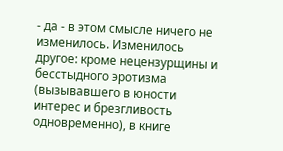- да - в этом смысле ничего не изменилось. Изменилось другое: кроме нецензурщины и бесстыдного эротизма (вызывавшего в юности интерес и брезгливость одновременно), в книге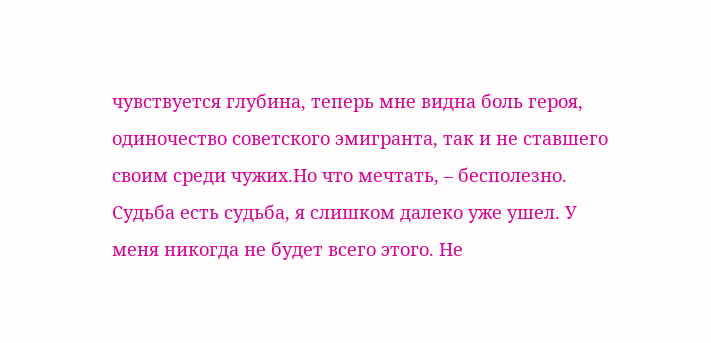чувствуется глубина, теперь мне видна боль героя, одиночество советского эмигранта, так и не ставшего своим среди чужих.Но что мечтать, – бесполезно. Судьба есть судьба, я слишком далеко уже ушел. У меня никогда не будет всего этого. Не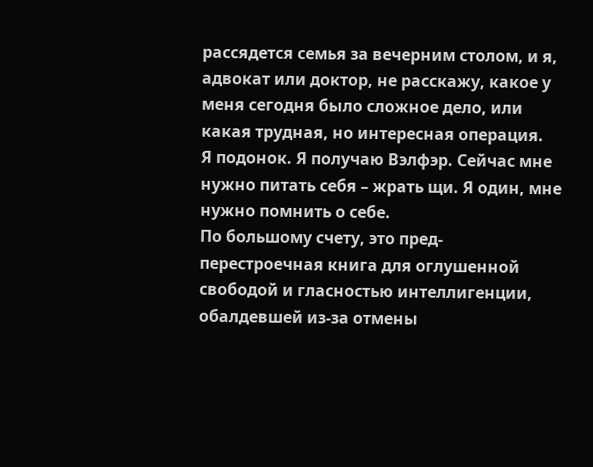рассядется семья за вечерним столом, и я, адвокат или доктор, не расскажу, какое у меня сегодня было сложное дело, или какая трудная, но интересная операция.
Я подонок. Я получаю Вэлфэр. Сейчас мне нужно питать себя – жрать щи. Я один, мне нужно помнить о себе.
По большому счету, это пред-перестроечная книга для оглушенной свободой и гласностью интеллигенции, обалдевшей из-за отмены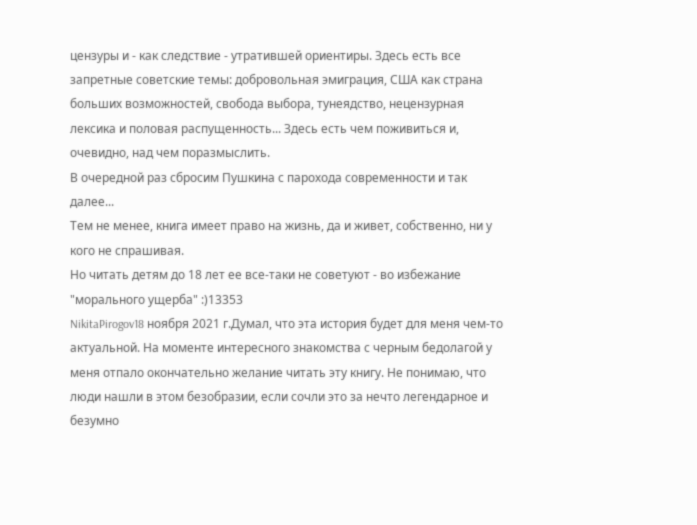цензуры и - как следствие - утратившей ориентиры. Здесь есть все запретные советские темы: добровольная эмиграция, США как страна больших возможностей, свобода выбора, тунеядство, нецензурная лексика и половая распущенность... Здесь есть чем поживиться и, очевидно, над чем поразмыслить.
В очередной раз сбросим Пушкина с парохода современности и так далее...
Тем не менее, книга имеет право на жизнь, да и живет, собственно, ни у кого не спрашивая.
Но читать детям до 18 лет ее все-таки не советуют - во избежание "морального ущерба" :)13353
NikitaPirogov18 ноября 2021 г.Думал, что эта история будет для меня чем-то актуальной. На моменте интересного знакомства с черным бедолагой у меня отпало окончательно желание читать эту книгу. Не понимаю, что люди нашли в этом безобразии, если сочли это за нечто легендарное и безумно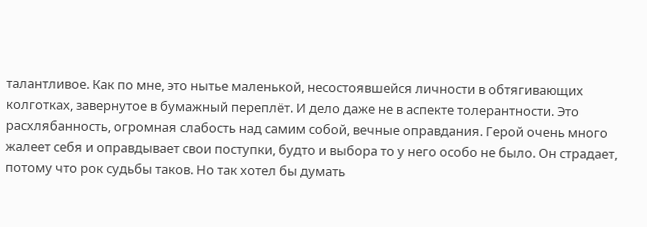талантливое. Как по мне, это нытье маленькой, несостоявшейся личности в обтягивающих колготках, завернутое в бумажный переплёт. И дело даже не в аспекте толерантности. Это расхлябанность, огромная слабость над самим собой, вечные оправдания. Герой очень много жалеет себя и оправдывает свои поступки, будто и выбора то у него особо не было. Он страдает, потому что рок судьбы таков. Но так хотел бы думать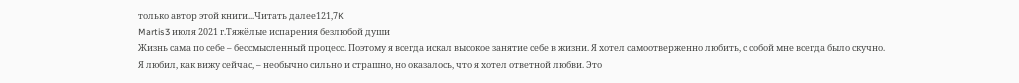только автор этой книги...Читать далее121,7K
Martis3 июля 2021 г.Тяжёлые испарения безлюбой души
Жизнь сама по себе – бессмысленный процесс. Поэтому я всегда искал высокое занятие себе в жизни. Я хотел самоотверженно любить, с собой мне всегда было скучно. Я любил, как вижу сейчас, – необычно сильно и страшно, но оказалось, что я хотел ответной любви. Это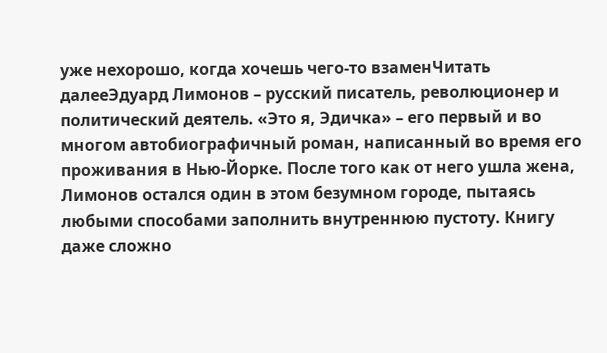уже нехорошо, когда хочешь чего-то взаменЧитать далееЭдуард Лимонов – русский писатель, революционер и политический деятель. «Это я, Эдичка» – его первый и во многом автобиографичный роман, написанный во время его проживания в Нью-Йорке. После того как от него ушла жена, Лимонов остался один в этом безумном городе, пытаясь любыми способами заполнить внутреннюю пустоту. Книгу даже сложно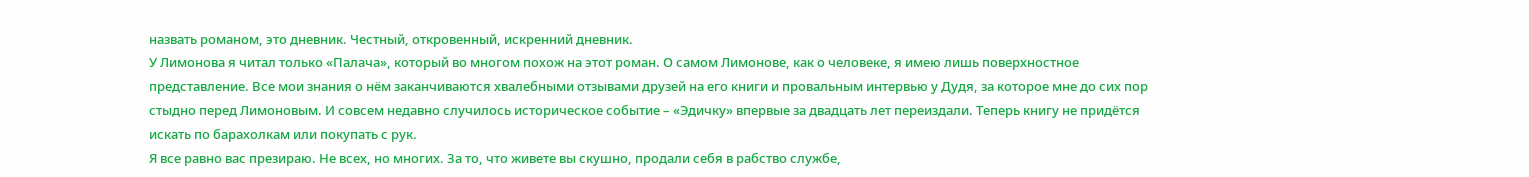назвать романом, это дневник. Честный, откровенный, искренний дневник.
У Лимонова я читал только «Палача», который во многом похож на этот роман. О самом Лимонове, как о человеке, я имею лишь поверхностное представление. Все мои знания о нём заканчиваются хвалебными отзывами друзей на его книги и провальным интервью у Дудя, за которое мне до сих пор стыдно перед Лимоновым. И совсем недавно случилось историческое событие – «Эдичку» впервые за двадцать лет переиздали. Теперь книгу не придётся искать по барахолкам или покупать с рук.
Я все равно вас презираю. Не всех, но многих. За то, что живете вы скушно, продали себя в рабство службе,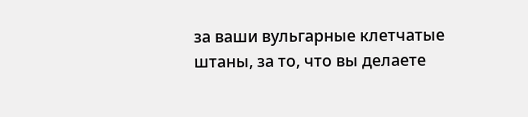за ваши вульгарные клетчатые штаны, за то, что вы делаете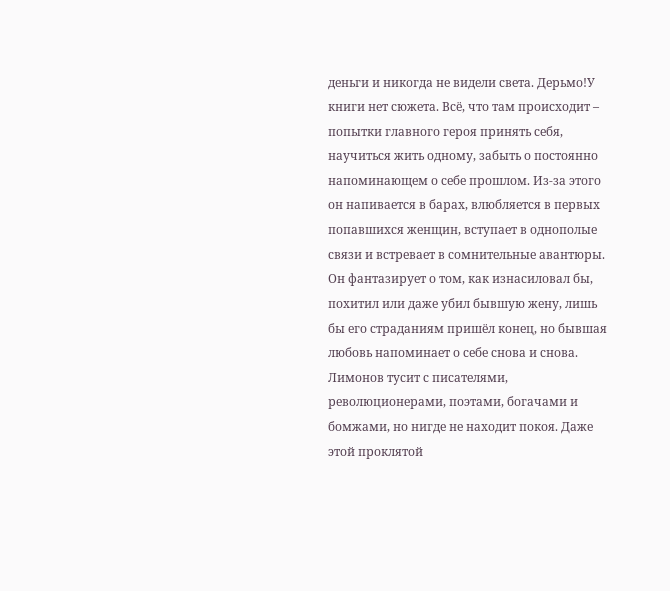деньги и никогда не видели света. Дерьмо!У книги нет сюжета. Всё, что там происходит – попытки главного героя принять себя, научиться жить одному, забыть о постоянно напоминающем о себе прошлом. Из-за этого он напивается в барах, влюбляется в первых попавшихся женщин, вступает в однополые связи и встревает в сомнительные авантюры. Он фантазирует о том, как изнасиловал бы, похитил или даже убил бывшую жену, лишь бы его страданиям пришёл конец, но бывшая любовь напоминает о себе снова и снова.
Лимонов тусит с писателями, революционерами, поэтами, богачами и бомжами, но нигде не находит покоя. Даже этой проклятой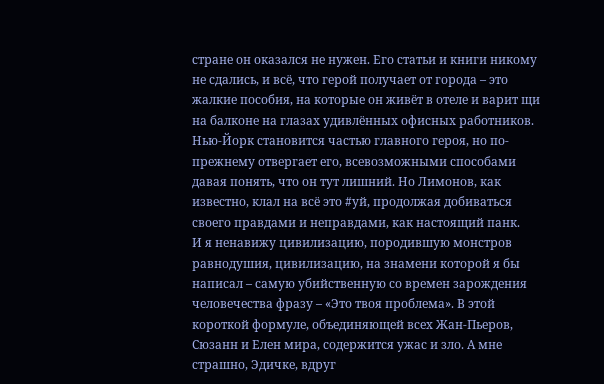стране он оказался не нужен. Его статьи и книги никому не сдались, и всё, что герой получает от города – это жалкие пособия, на которые он живёт в отеле и варит щи на балконе на глазах удивлённых офисных работников. Нью-Йорк становится частью главного героя, но по-прежнему отвергает его, всевозможными способами давая понять, что он тут лишний. Но Лимонов, как известно, клал на всё это #уй, продолжая добиваться своего правдами и неправдами, как настоящий панк.
И я ненавижу цивилизацию, породившую монстров равнодушия, цивилизацию, на знамени которой я бы написал – самую убийственную со времен зарождения человечества фразу – «Это твоя проблема». В этой короткой формуле, объединяющей всех Жан-Пьеров, Сюзанн и Елен мира, содержится ужас и зло. А мне страшно, Эдичке, вдруг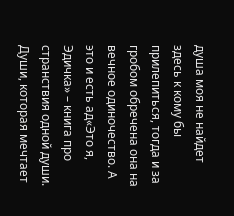душа моя не найдет здесь к кому бы прилепиться, тогда и за гробом обречена она на вечное одиночество. А это и есть ад«Это я, Эдичка» – книга про странствия одной души. Души, которая мечтает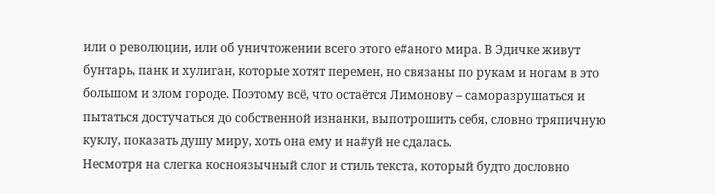или о революции, или об уничтожении всего этого е#аного мира. В Эдичке живут бунтарь, панк и хулиган, которые хотят перемен, но связаны по рукам и ногам в это большом и злом городе. Поэтому всё, что остаётся Лимонову – саморазрушаться и пытаться достучаться до собственной изнанки, выпотрошить себя, словно тряпичную куклу, показать душу миру, хоть она ему и на#уй не сдалась.
Несмотря на слегка косноязычный слог и стиль текста, который будто дословно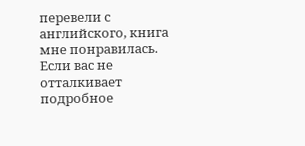перевели с английского, книга мне понравилась. Если вас не отталкивает подробное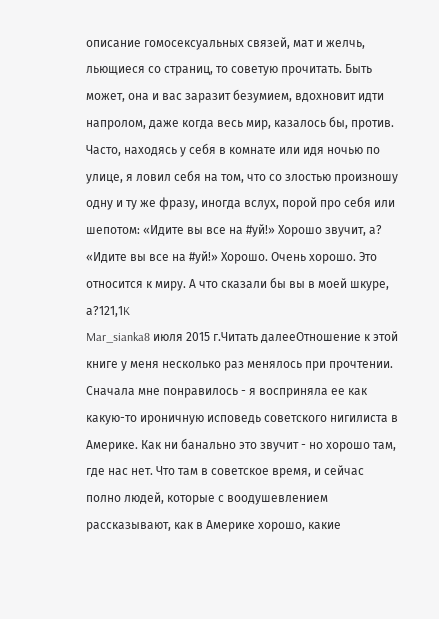описание гомосексуальных связей, мат и желчь, льющиеся со страниц, то советую прочитать. Быть может, она и вас заразит безумием, вдохновит идти напролом, даже когда весь мир, казалось бы, против.
Часто, находясь у себя в комнате или идя ночью по улице, я ловил себя на том, что со злостью произношу одну и ту же фразу, иногда вслух, порой про себя или шепотом: «Идите вы все на #уй!» Хорошо звучит, а? «Идите вы все на #уй!» Хорошо. Очень хорошо. Это относится к миру. А что сказали бы вы в моей шкуре, а?121,1K
Mar_sianka8 июля 2015 г.Читать далееОтношение к этой книге у меня несколько раз менялось при прочтении. Сначала мне понравилось - я восприняла ее как какую-то ироничную исповедь советского нигилиста в Америке. Как ни банально это звучит - но хорошо там, где нас нет. Что там в советское время, и сейчас полно людей, которые с воодушевлением рассказывают, как в Америке хорошо, какие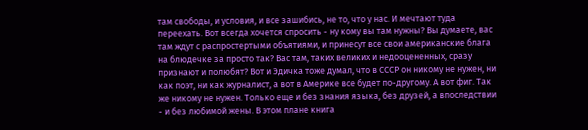там свободы, и условия, и все зашибись, не то, что у нас. И мечтают туда переехать. Вот всегда хочется спросить - ну кому вы там нужны? Вы думаете, вас там ждут с распростертыми объятиями, и принесут все свои американские блага на блюдечке за просто так? Вас там, таких великих и недооцененных, сразу признают и полюбят? Вот и Эдичка тоже думал, что в СССР он никому не нужен, ни как поэт, ни как журналист, а вот в Америке все будет по-другому. А вот фиг. Так же никому не нужен. Только еще и без знания языка, без друзей, а впоследствии - и без любимой жены. В этом плане книга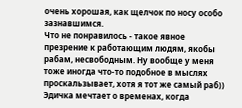очень хорошая, как щелчок по носу особо зазнавшимся.
Что не понравилось - такое явное презрение к работающим людям, якобы рабам, несвободным. Ну вообще у меня тоже иногда что-то подобное в мыслях проскальзывает, хотя я тот же самый раб)) Эдичка мечтает о временах, когда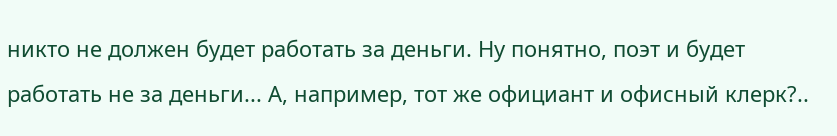никто не должен будет работать за деньги. Ну понятно, поэт и будет работать не за деньги... А, например, тот же официант и офисный клерк?..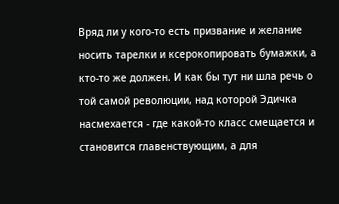Вряд ли у кого-то есть призвание и желание носить тарелки и ксерокопировать бумажки, а кто-то же должен. И как бы тут ни шла речь о той самой революции, над которой Эдичка насмехается - где какой-то класс смещается и становится главенствующим, а для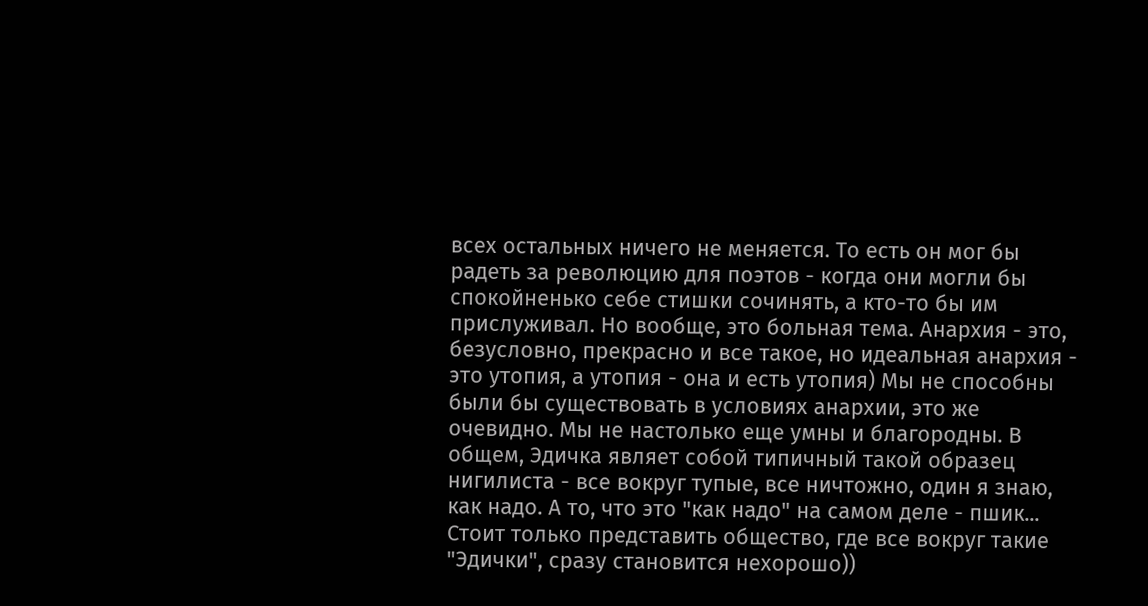всех остальных ничего не меняется. То есть он мог бы радеть за революцию для поэтов - когда они могли бы спокойненько себе стишки сочинять, а кто-то бы им прислуживал. Но вообще, это больная тема. Анархия - это, безусловно, прекрасно и все такое, но идеальная анархия - это утопия, а утопия - она и есть утопия) Мы не способны были бы существовать в условиях анархии, это же очевидно. Мы не настолько еще умны и благородны. В общем, Эдичка являет собой типичный такой образец нигилиста - все вокруг тупые, все ничтожно, один я знаю, как надо. А то, что это "как надо" на самом деле - пшик... Стоит только представить общество, где все вокруг такие "Эдички", сразу становится нехорошо))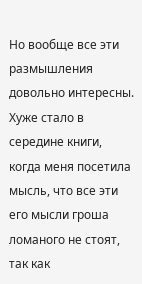Но вообще все эти размышления довольно интересны. Хуже стало в середине книги, когда меня посетила мысль, что все эти его мысли гроша ломаного не стоят, так как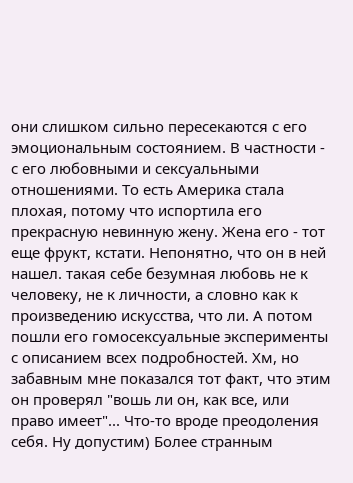они слишком сильно пересекаются с его эмоциональным состоянием. В частности - с его любовными и сексуальными отношениями. То есть Америка стала плохая, потому что испортила его прекрасную невинную жену. Жена его - тот еще фрукт, кстати. Непонятно, что он в ней нашел. такая себе безумная любовь не к человеку, не к личности, а словно как к произведению искусства, что ли. А потом пошли его гомосексуальные эксперименты с описанием всех подробностей. Хм, но забавным мне показался тот факт, что этим он проверял "вошь ли он, как все, или право имеет"... Что-то вроде преодоления себя. Ну допустим) Более странным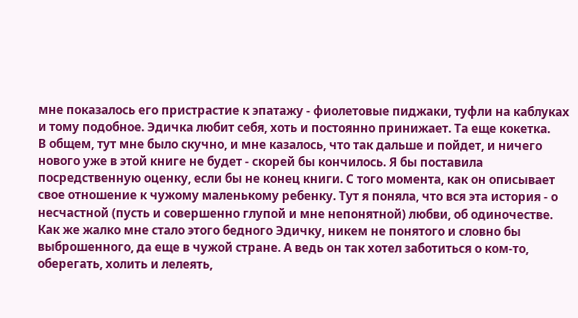мне показалось его пристрастие к эпатажу - фиолетовые пиджаки, туфли на каблуках и тому подобное. Эдичка любит себя, хоть и постоянно принижает. Та еще кокетка.
В общем, тут мне было скучно, и мне казалось, что так дальше и пойдет, и ничего нового уже в этой книге не будет - скорей бы кончилось. Я бы поставила посредственную оценку, если бы не конец книги. С того момента, как он описывает свое отношение к чужому маленькому ребенку. Тут я поняла, что вся эта история - о несчастной (пусть и совершенно глупой и мне непонятной) любви, об одиночестве. Как же жалко мне стало этого бедного Эдичку, никем не понятого и словно бы выброшенного, да еще в чужой стране. А ведь он так хотел заботиться о ком-то, оберегать, холить и лелеять,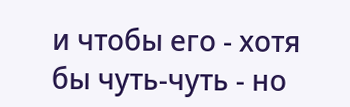и чтобы его - хотя бы чуть-чуть - но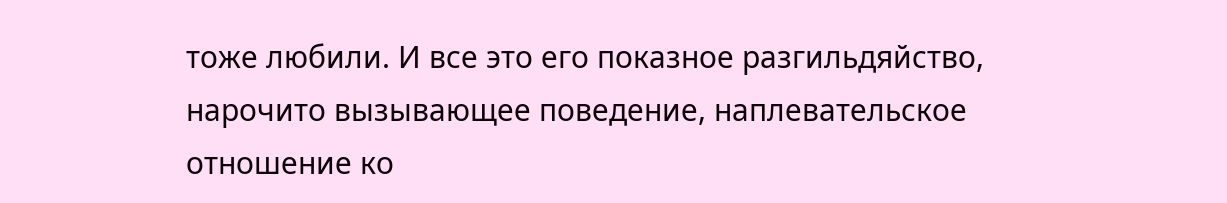тоже любили. И все это его показное разгильдяйство, нарочито вызывающее поведение, наплевательское отношение ко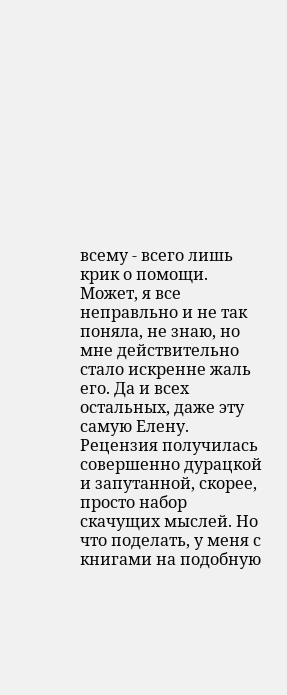всему - всего лишь крик о помощи. Может, я все неправльно и не так поняла, не знаю, но мне действительно стало искренне жаль его. Да и всех остальных, даже эту самую Елену.
Рецензия получилась совершенно дурацкой и запутанной, скорее, просто набор скачущих мыслей. Но что поделать, у меня с книгами на подобную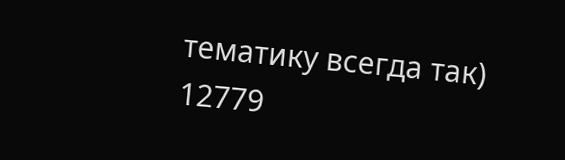тематику всегда так)
12779